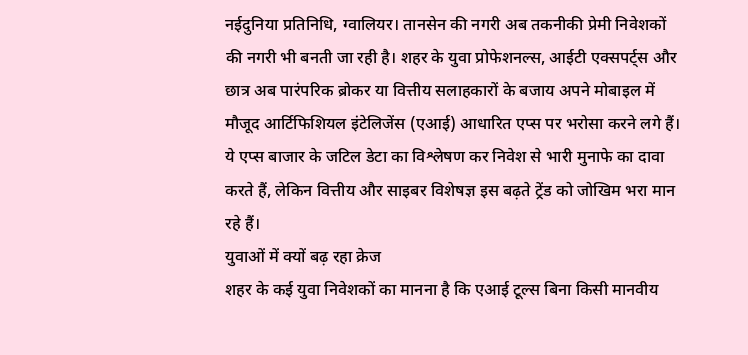नईदुनिया प्रतिनिधि, ग्वालियर। तानसेन की नगरी अब तकनीकी प्रेमी निवेशकों की नगरी भी बनती जा रही है। शहर के युवा प्रोफेशनल्स, आईटी एक्सपर्ट्स और छात्र अब पारंपरिक ब्रोकर या वित्तीय सलाहकारों के बजाय अपने मोबाइल में मौजूद आर्टिफिशियल इंटेलिजेंस (एआई) आधारित एप्स पर भरोसा करने लगे हैं। ये एप्स बाजार के जटिल डेटा का विश्लेषण कर निवेश से भारी मुनाफे का दावा करते हैं, लेकिन वित्तीय और साइबर विशेषज्ञ इस बढ़ते ट्रेंड को जोखिम भरा मान रहे हैं।
युवाओं में क्यों बढ़ रहा क्रेज
शहर के कई युवा निवेशकों का मानना है कि एआई टूल्स बिना किसी मानवीय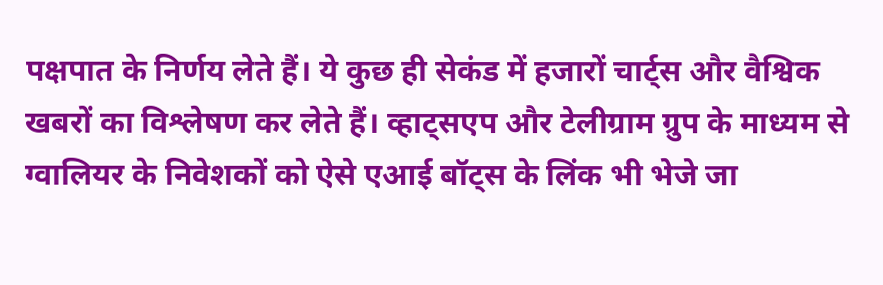पक्षपात के निर्णय लेते हैं। ये कुछ ही सेकंड में हजारों चार्ट्स और वैश्विक खबरों का विश्लेषण कर लेते हैं। व्हाट्सएप और टेलीग्राम ग्रुप के माध्यम से ग्वालियर के निवेशकों को ऐसे एआई बॉट्स के लिंक भी भेजे जा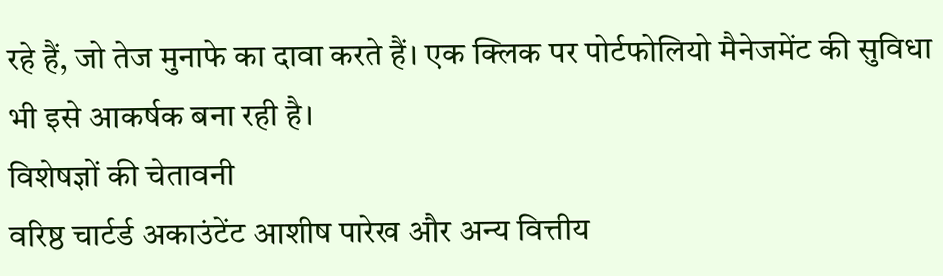रहे हैं, जो तेज मुनाफे का दावा करते हैं। एक क्लिक पर पोर्टफोलियो मैनेजमेंट की सुविधा भी इसे आकर्षक बना रही है।
विशेषज्ञों की चेतावनी
वरिष्ठ चार्टर्ड अकाउंटेंट आशीष पारेख और अन्य वित्तीय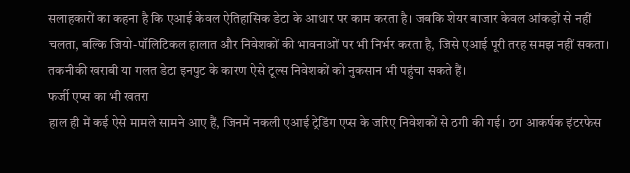सलाहकारों का कहना है कि एआई केवल ऐतिहासिक डेटा के आधार पर काम करता है। जबकि शेयर बाजार केवल आंकड़ों से नहीं चलता, बल्कि जियो-पॉलिटिकल हालात और निवेशकों की भावनाओं पर भी निर्भर करता है, जिसे एआई पूरी तरह समझ नहीं सकता। तकनीकी खराबी या गलत डेटा इनपुट के कारण ऐसे टूल्स निवेशकों को नुकसान भी पहुंचा सकते हैं।
फर्जी एप्स का भी खतरा
हाल ही में कई ऐसे मामले सामने आए हैं, जिनमें नकली एआई ट्रेडिंग एप्स के जरिए निवेशकों से ठगी की गई। ठग आकर्षक इंटरफेस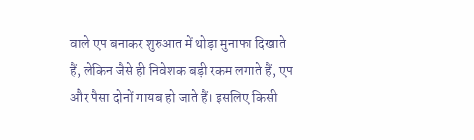वाले एप बनाकर शुरुआत में थोड़ा मुनाफा दिखाते हैं, लेकिन जैसे ही निवेशक बड़ी रकम लगाते हैं, एप और पैसा दोनों गायब हो जाते हैं। इसलिए किसी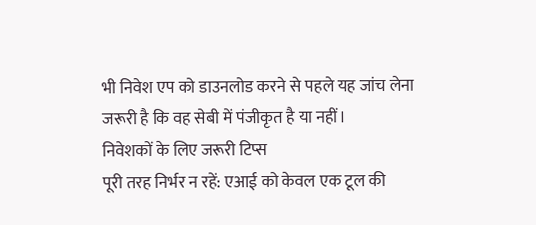भी निवेश एप को डाउनलोड करने से पहले यह जांच लेना जरूरी है कि वह सेबी में पंजीकृत है या नहीं।
निवेशकों के लिए जरूरी टिप्स
पूरी तरह निर्भर न रहें: एआई को केवल एक टूल की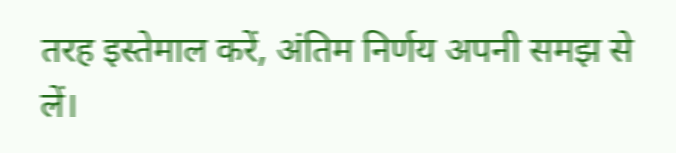तरह इस्तेमाल करें, अंतिम निर्णय अपनी समझ से लें।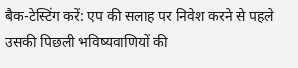बैक-टेस्टिंग करें: एप की सलाह पर निवेश करने से पहले उसकी पिछली भविष्यवाणियों की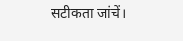सटीकता जांचें।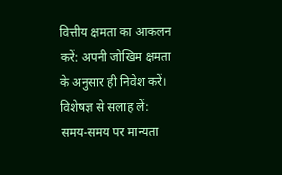वित्तीय क्षमता का आकलन करें: अपनी जोखिम क्षमता के अनुसार ही निवेश करें।
विशेषज्ञ से सलाह लें: समय-समय पर मान्यता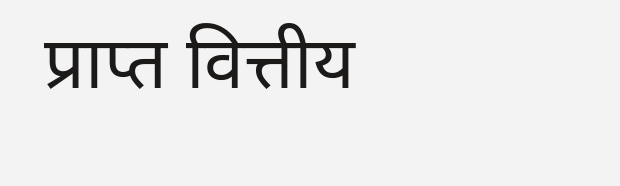प्राप्त वित्तीय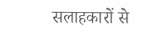सलाहकारों से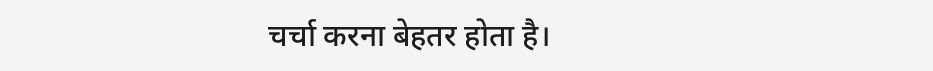चर्चा करना बेहतर होता है।